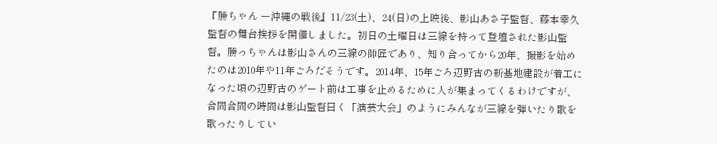『勝ちゃん ー沖縄の戦後』11/23(土)、24(日)の上映後、影山あさ子監督、藤本幸久監督の舞台挨拶を開催しました。初日の土曜日は三線を持って登壇された影山監督。勝っちゃんは影山さんの三線の師匠であり、知り合ってから20年、撮影を始めたのは2010年や11年ごろだそうです。2014年、15年ごろ辺野古の新基地建設が着工になった頃の辺野古のゲート前は工事を止めるために人が集まってくるわけですが、合間合間の時間は影山監督曰く「演芸大会」のようにみんなが三線を弾いたり歌を歌ったりしてい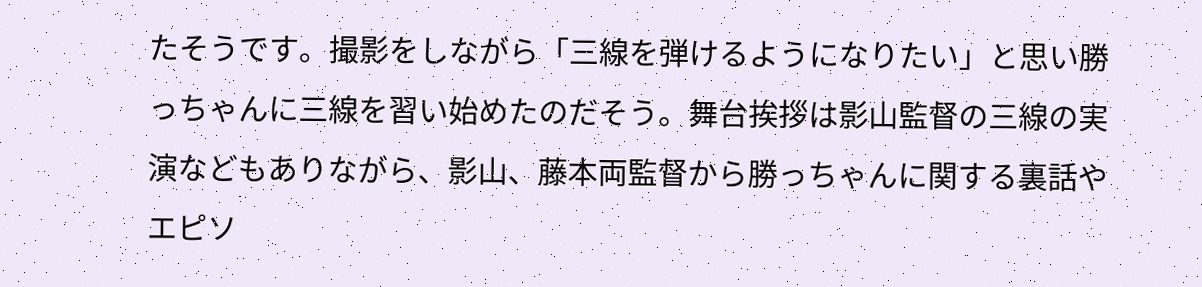たそうです。撮影をしながら「三線を弾けるようになりたい」と思い勝っちゃんに三線を習い始めたのだそう。舞台挨拶は影山監督の三線の実演などもありながら、影山、藤本両監督から勝っちゃんに関する裏話やエピソ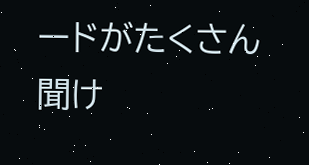ードがたくさん聞け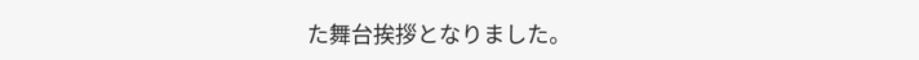た舞台挨拶となりました。